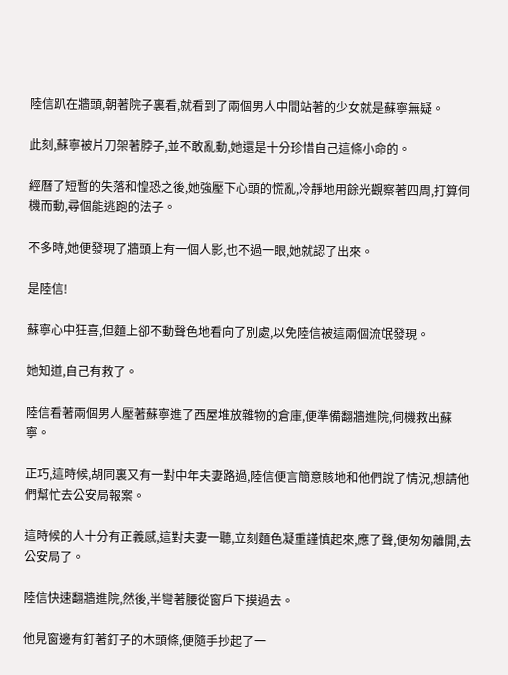陸信趴在牆頭,朝著院子裏看,就看到了兩個男人中間站著的少女就是蘇寧無疑。

此刻,蘇寧被片刀架著脖子,並不敢亂動,她還是十分珍惜自己這條小命的。

經曆了短暫的失落和惶恐之後,她強壓下心頭的慌亂,冷靜地用餘光觀察著四周,打算伺機而動,尋個能逃跑的法子。

不多時,她便發現了牆頭上有一個人影,也不過一眼,她就認了出來。

是陸信!

蘇寧心中狂喜,但麵上卻不動聲色地看向了別處,以免陸信被這兩個流氓發現。

她知道,自己有救了。

陸信看著兩個男人壓著蘇寧進了西屋堆放雜物的倉庫,便準備翻牆進院,伺機救出蘇寧。

正巧,這時候,胡同裏又有一對中年夫妻路過,陸信便言簡意賅地和他們說了情況,想請他們幫忙去公安局報案。

這時候的人十分有正義感,這對夫妻一聽,立刻麵色凝重謹慎起來,應了聲,便匆匆離開,去公安局了。

陸信快速翻牆進院,然後,半彎著腰從窗戶下摸過去。

他見窗邊有釘著釘子的木頭條,便隨手抄起了一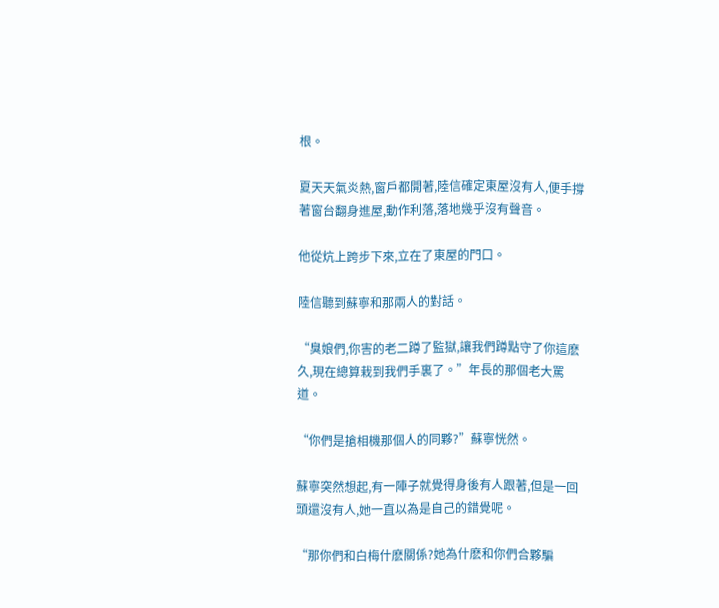根。

夏天天氣炎熱,窗戶都開著,陸信確定東屋沒有人,便手撐著窗台翻身進屋,動作利落,落地幾乎沒有聲音。

他從炕上跨步下來,立在了東屋的門口。

陸信聽到蘇寧和那兩人的對話。

“臭娘們,你害的老二蹲了監獄,讓我們蹲點守了你這麽久,現在總算栽到我們手裏了。”年長的那個老大罵道。

“你們是搶相機那個人的同夥?”蘇寧恍然。

蘇寧突然想起,有一陣子就覺得身後有人跟著,但是一回頭還沒有人,她一直以為是自己的錯覺呢。

“那你們和白梅什麽關係?她為什麽和你們合夥騙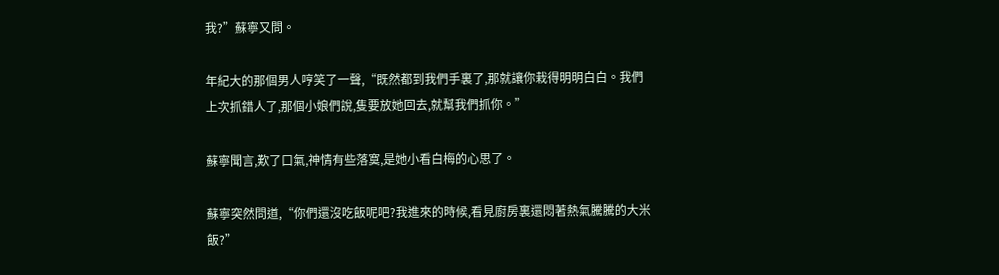我?”蘇寧又問。

年紀大的那個男人哼笑了一聲,“既然都到我們手裏了,那就讓你栽得明明白白。我們上次抓錯人了,那個小娘們說,隻要放她回去,就幫我們抓你。”

蘇寧聞言,歎了口氣,神情有些落寞,是她小看白梅的心思了。

蘇寧突然問道,“你們還沒吃飯呢吧?我進來的時候,看見廚房裏還悶著熱氣騰騰的大米飯?”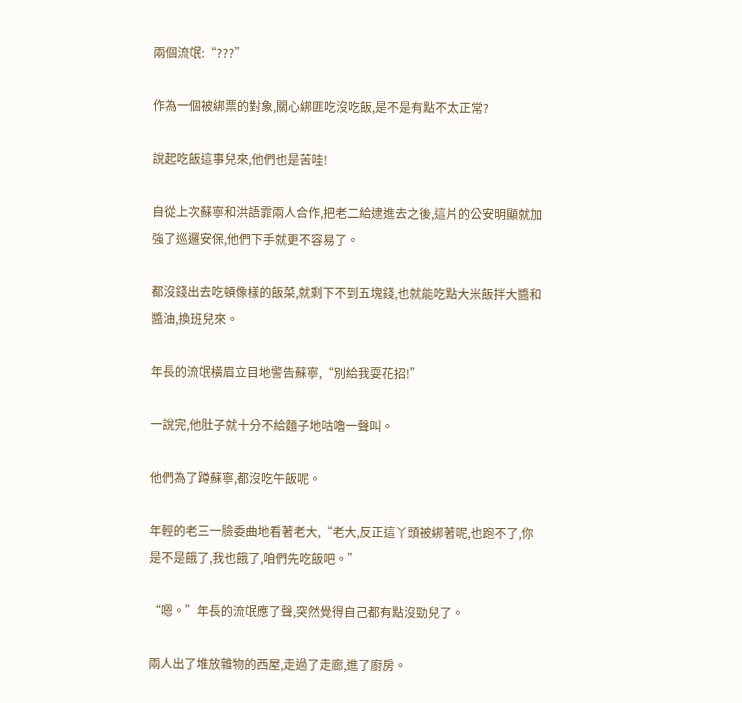兩個流氓:“???”

作為一個被綁票的對象,關心綁匪吃沒吃飯,是不是有點不太正常?

說起吃飯這事兒來,他們也是苦哇!

自從上次蘇寧和洪語霏兩人合作,把老二給逮進去之後,這片的公安明顯就加強了巡邏安保,他們下手就更不容易了。

都沒錢出去吃頓像樣的飯菜,就剩下不到五塊錢,也就能吃點大米飯拌大醬和醬油,換班兒來。

年長的流氓橫眉立目地警告蘇寧,“別給我耍花招!”

一說完,他肚子就十分不給麵子地咕嚕一聲叫。

他們為了蹲蘇寧,都沒吃午飯呢。

年輕的老三一臉委曲地看著老大,“老大,反正這丫頭被綁著呢,也跑不了,你是不是餓了,我也餓了,咱們先吃飯吧。”

“嗯。”年長的流氓應了聲,突然覺得自己都有點沒勁兒了。

兩人出了堆放雜物的西屋,走過了走廊,進了廚房。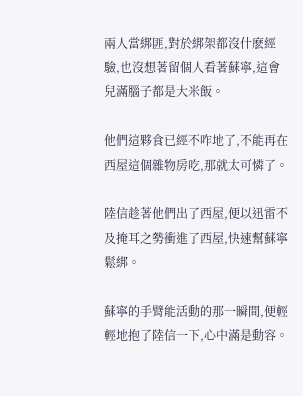兩人當綁匪,對於綁架都沒什麽經驗,也沒想著留個人看著蘇寧,這會兒滿腦子都是大米飯。

他們這夥食已經不咋地了,不能再在西屋這個雜物房吃,那就太可憐了。

陸信趁著他們出了西屋,便以迅雷不及掩耳之勢衝進了西屋,快速幫蘇寧鬆綁。

蘇寧的手臂能活動的那一瞬間,便輕輕地抱了陸信一下,心中滿是動容。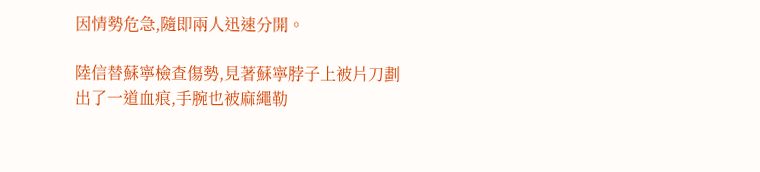因情勢危急,隨即兩人迅速分開。

陸信替蘇寧檢查傷勢,見著蘇寧脖子上被片刀劃出了一道血痕,手腕也被麻繩勒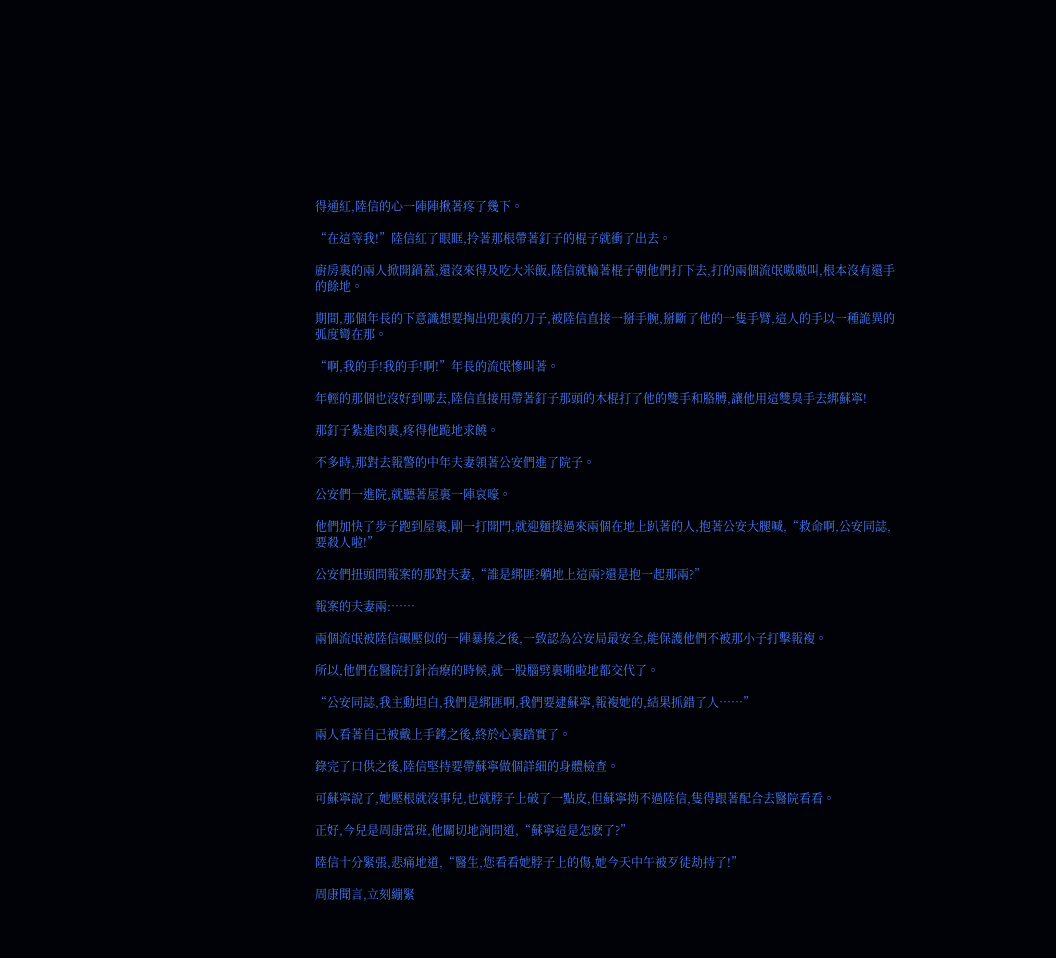得通紅,陸信的心一陣陣揪著疼了幾下。

“在這等我!”陸信紅了眼眶,拎著那根帶著釘子的棍子就衝了出去。

廚房裏的兩人掀開鍋蓋,還沒來得及吃大米飯,陸信就輪著棍子朝他們打下去,打的兩個流氓嗷嗷叫,根本沒有還手的餘地。

期間,那個年長的下意識想要掏出兜裏的刀子,被陸信直接一掰手腕,掰斷了他的一隻手臂,這人的手以一種詭異的弧度彎在那。

“啊,我的手!我的手!啊!”年長的流氓慘叫著。

年輕的那個也沒好到哪去,陸信直接用帶著釘子那頭的木棍打了他的雙手和胳膊,讓他用這雙臭手去綁蘇寧!

那釘子紮進肉裏,疼得他跪地求饒。

不多時,那對去報警的中年夫妻領著公安們進了院子。

公安們一進院,就聽著屋裏一陣哀嚎。

他們加快了步子跑到屋裏,剛一打開門,就迎麵撲過來兩個在地上趴著的人,抱著公安大腿喊,“救命啊,公安同誌,要殺人啦!”

公安們扭頭問報案的那對夫妻,“誰是綁匪?躺地上這兩?還是抱一起那兩?”

報案的夫妻兩:……

兩個流氓被陸信碾壓似的一陣暴揍之後,一致認為公安局最安全,能保護他們不被那小子打擊報複。

所以,他們在醫院打針治療的時候,就一股腦劈裏啪啦地都交代了。

“公安同誌,我主動坦白,我們是綁匪啊,我們要逮蘇寧,報複她的,結果抓錯了人……”

兩人看著自己被戴上手銬之後,終於心裏踏實了。

錄完了口供之後,陸信堅持要帶蘇寧做個詳細的身體檢查。

可蘇寧說了,她壓根就沒事兒,也就脖子上破了一點皮,但蘇寧拗不過陸信,隻得跟著配合去醫院看看。

正好,今兒是周康當班,他關切地詢問道,“蘇寧這是怎麽了?”

陸信十分緊張,悲痛地道,“醫生,您看看她脖子上的傷,她今天中午被歹徒劫持了!”

周康聞言,立刻繃緊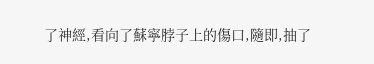了神經,看向了蘇寧脖子上的傷口,隨即,抽了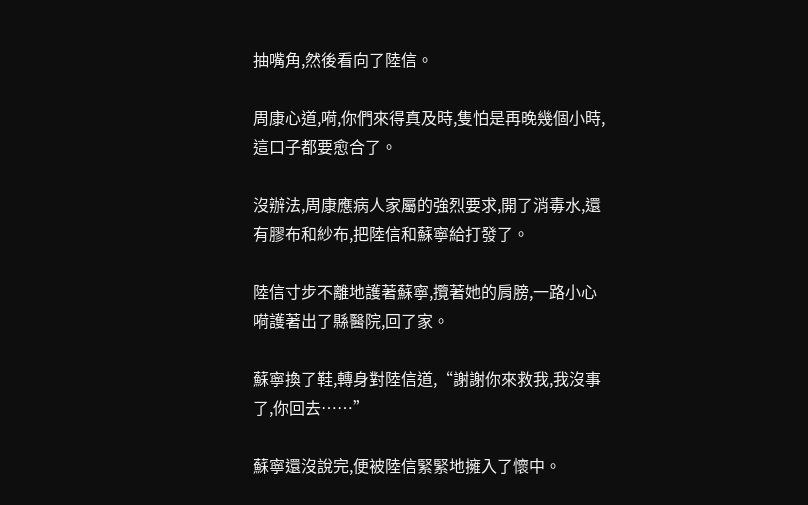抽嘴角,然後看向了陸信。

周康心道,嗬,你們來得真及時,隻怕是再晚幾個小時,這口子都要愈合了。

沒辦法,周康應病人家屬的強烈要求,開了消毒水,還有膠布和紗布,把陸信和蘇寧給打發了。

陸信寸步不離地護著蘇寧,攬著她的肩膀,一路小心嗬護著出了縣醫院,回了家。

蘇寧換了鞋,轉身對陸信道,“謝謝你來救我,我沒事了,你回去……”

蘇寧還沒說完,便被陸信緊緊地擁入了懷中。